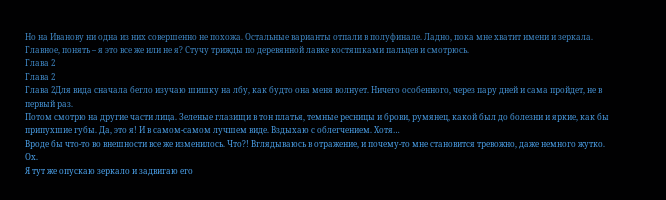Но на Иванову ни одна из них совершенно не похожа. Остальные варианты отпали в полуфинале. Ладно, пока мне хватит имени и зеркала. Главное, понять – я это все же или не я? Стучу трижды по деревянной лавке костяшками пальцев и смотрюсь.
Глава 2
Глава 2
Глава 2Для вида сначала бегло изучаю шишку на лбу, как будто она меня волнует. Ничего особенного, через пару дней и сама пройдет, не в первый раз.
Потом смотрю на другие части лица. Зеленые глазищи в тон платья, темные ресницы и брови, румянец, какой был до болезни и яркие, как бы припухшие губы. Да, это я! И в самом-самом лучшем виде. Вздыхаю с облегчением. Хотя…
Вроде бы что-то во внешности все же изменилось. Что?! Вглядываюсь в отражение, и почему-то мне становится тревожно, даже немного жутко. Ох.
Я тут же опускаю зеркало и задвигаю его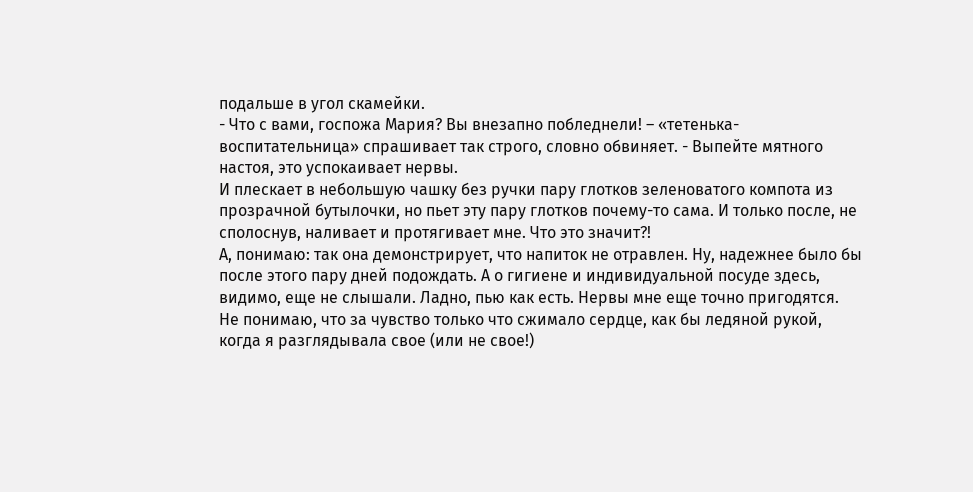подальше в угол скамейки.
- Что с вами, госпожа Мария? Вы внезапно побледнели! – «тетенька-воспитательница» спрашивает так строго, словно обвиняет. - Выпейте мятного настоя, это успокаивает нервы.
И плескает в небольшую чашку без ручки пару глотков зеленоватого компота из прозрачной бутылочки, но пьет эту пару глотков почему-то сама. И только после, не сполоснув, наливает и протягивает мне. Что это значит?!
А, понимаю: так она демонстрирует, что напиток не отравлен. Ну, надежнее было бы после этого пару дней подождать. А о гигиене и индивидуальной посуде здесь, видимо, еще не слышали. Ладно, пью как есть. Нервы мне еще точно пригодятся.
Не понимаю, что за чувство только что сжимало сердце, как бы ледяной рукой, когда я разглядывала свое (или не свое!)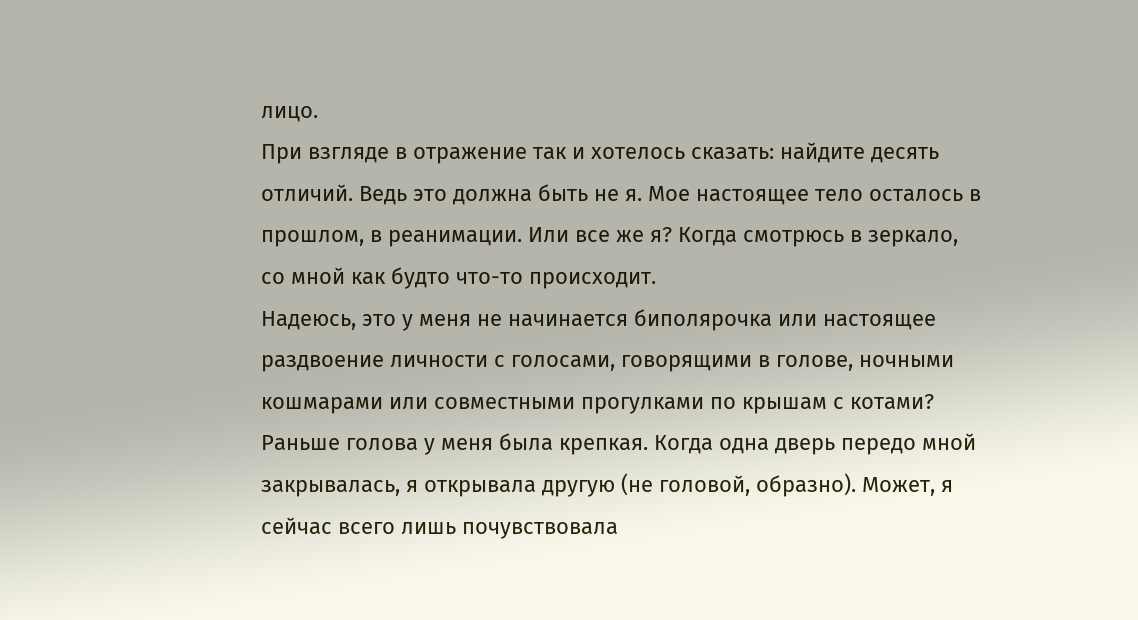лицо.
При взгляде в отражение так и хотелось сказать: найдите десять отличий. Ведь это должна быть не я. Мое настоящее тело осталось в прошлом, в реанимации. Или все же я? Когда смотрюсь в зеркало, со мной как будто что-то происходит.
Надеюсь, это у меня не начинается биполярочка или настоящее раздвоение личности с голосами, говорящими в голове, ночными кошмарами или совместными прогулками по крышам с котами?
Раньше голова у меня была крепкая. Когда одна дверь передо мной закрывалась, я открывала другую (не головой, образно). Может, я сейчас всего лишь почувствовала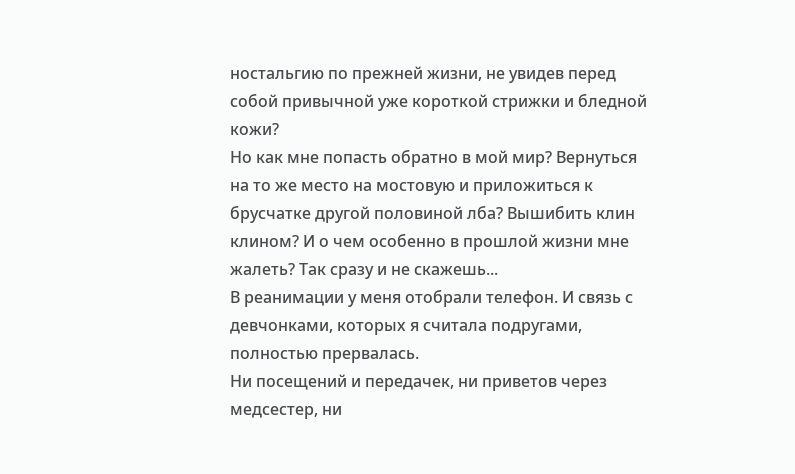ностальгию по прежней жизни, не увидев перед собой привычной уже короткой стрижки и бледной кожи?
Но как мне попасть обратно в мой мир? Вернуться на то же место на мостовую и приложиться к брусчатке другой половиной лба? Вышибить клин клином? И о чем особенно в прошлой жизни мне жалеть? Так сразу и не скажешь...
В реанимации у меня отобрали телефон. И связь с девчонками, которых я считала подругами, полностью прервалась.
Ни посещений и передачек, ни приветов через медсестер, ни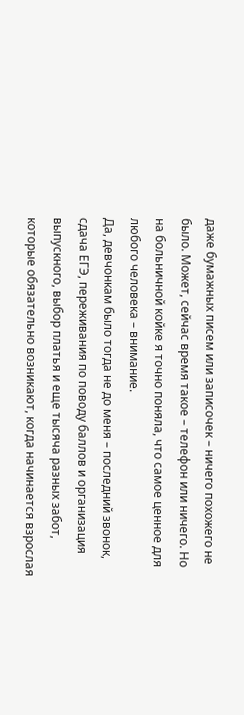даже бумажных писем или записочек – ничего похожего не было. Может, сейчас время такое – телефон или ничего. Но на больничной койке я точно поняла, что самое ценное для любого человека – внимание.
Да, девчонкам было тогда не до меня – последний звонок, сдача ЕГЭ, переживания по поводу баллов и организация выпускного, выбор платья и еще тысяча разных забот, которые обязательно возникают, когда начинается взрослая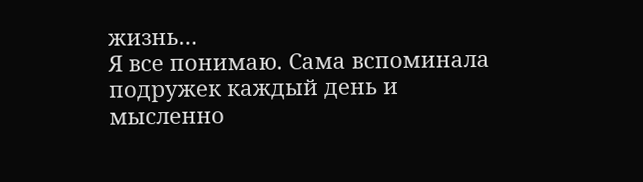жизнь…
Я все понимаю. Сама вспоминала подружек каждый день и мысленно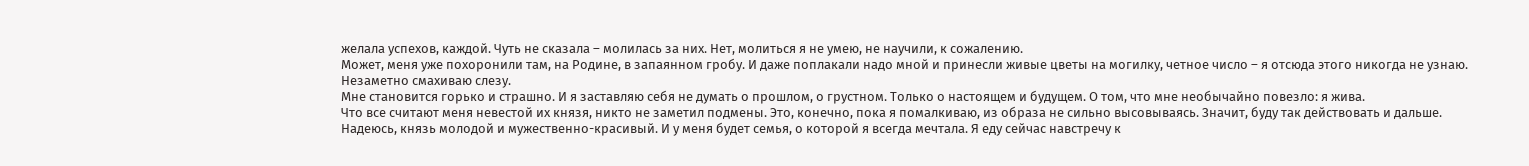желала успехов, каждой. Чуть не сказала – молилась за них. Нет, молиться я не умею, не научили, к сожалению.
Может, меня уже похоронили там, на Родине, в запаянном гробу. И даже поплакали надо мной и принесли живые цветы на могилку, четное число – я отсюда этого никогда не узнаю. Незаметно смахиваю слезу.
Мне становится горько и страшно. И я заставляю себя не думать о прошлом, о грустном. Только о настоящем и будущем. О том, что мне необычайно повезло: я жива.
Что все считают меня невестой их князя, никто не заметил подмены. Это, конечно, пока я помалкиваю, из образа не сильно высовываясь. Значит, буду так действовать и дальше.
Надеюсь, князь молодой и мужественно-красивый. И у меня будет семья, о которой я всегда мечтала. Я еду сейчас навстречу к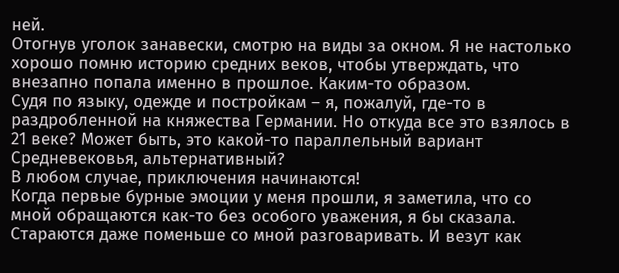ней.
Отогнув уголок занавески, смотрю на виды за окном. Я не настолько хорошо помню историю средних веков, чтобы утверждать, что внезапно попала именно в прошлое. Каким-то образом.
Судя по языку, одежде и постройкам – я, пожалуй, где-то в раздробленной на княжества Германии. Но откуда все это взялось в 21 веке? Может быть, это какой-то параллельный вариант Средневековья, альтернативный?
В любом случае, приключения начинаются!
Когда первые бурные эмоции у меня прошли, я заметила, что со мной обращаются как-то без особого уважения, я бы сказала. Стараются даже поменьше со мной разговаривать. И везут как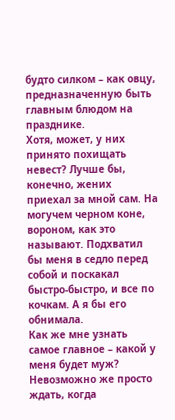будто силком – как овцу, предназначенную быть главным блюдом на празднике.
Хотя, может, у них принято похищать невест? Лучше бы, конечно, жених приехал за мной сам. На могучем черном коне, вороном, как это называют. Подхватил бы меня в седло перед собой и поскакал быстро-быстро, и все по кочкам. А я бы его обнимала.
Как же мне узнать самое главное – какой у меня будет муж? Невозможно же просто ждать, когда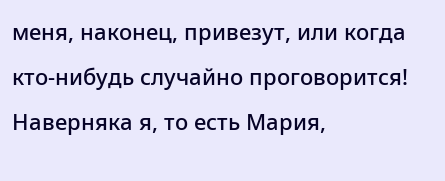меня, наконец, привезут, или когда кто-нибудь случайно проговорится!
Наверняка я, то есть Мария,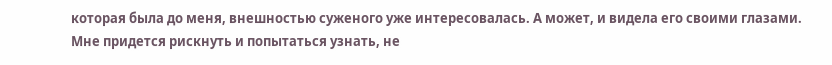которая была до меня, внешностью суженого уже интересовалась. А может, и видела его своими глазами. Мне придется рискнуть и попытаться узнать, не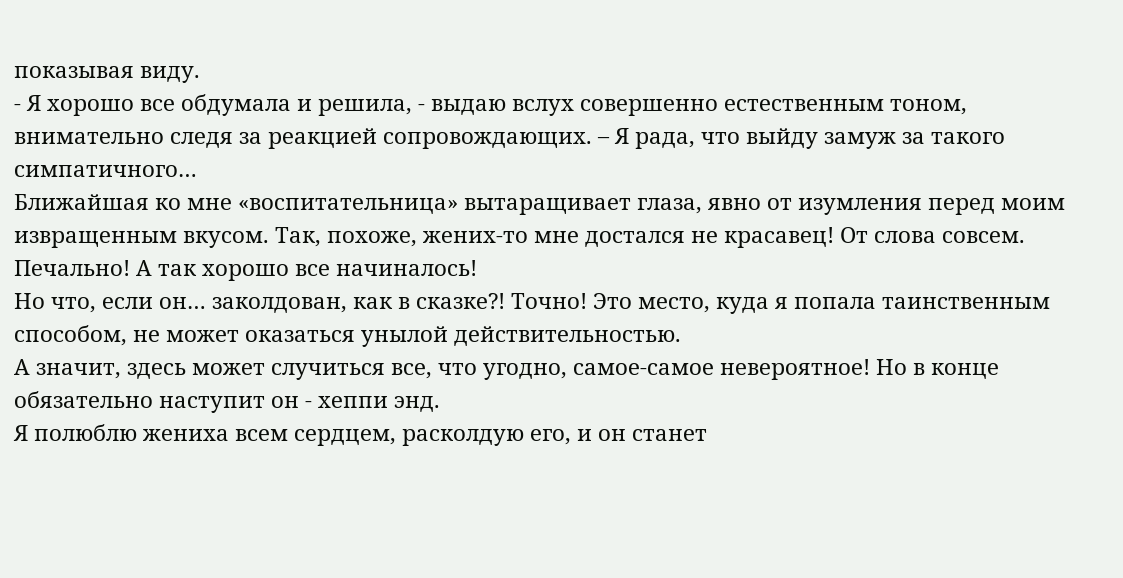показывая виду.
- Я хорошо все обдумала и решила, - выдаю вслух совершенно естественным тоном, внимательно следя за реакцией сопровождающих. – Я рада, что выйду замуж за такого симпатичного…
Ближайшая ко мне «воспитательница» вытаращивает глаза, явно от изумления перед моим извращенным вкусом. Так, похоже, жених-то мне достался не красавец! От слова совсем. Печально! А так хорошо все начиналось!
Но что, если он… заколдован, как в сказке?! Точно! Это место, куда я попала таинственным способом, не может оказаться унылой действительностью.
А значит, здесь может случиться все, что угодно, самое-самое невероятное! Но в конце обязательно наступит он - хеппи энд.
Я полюблю жениха всем сердцем, расколдую его, и он станет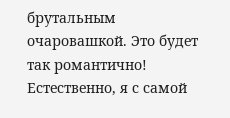брутальным очаровашкой. Это будет так романтично!
Естественно, я с самой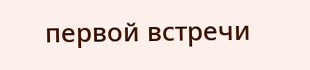первой встречи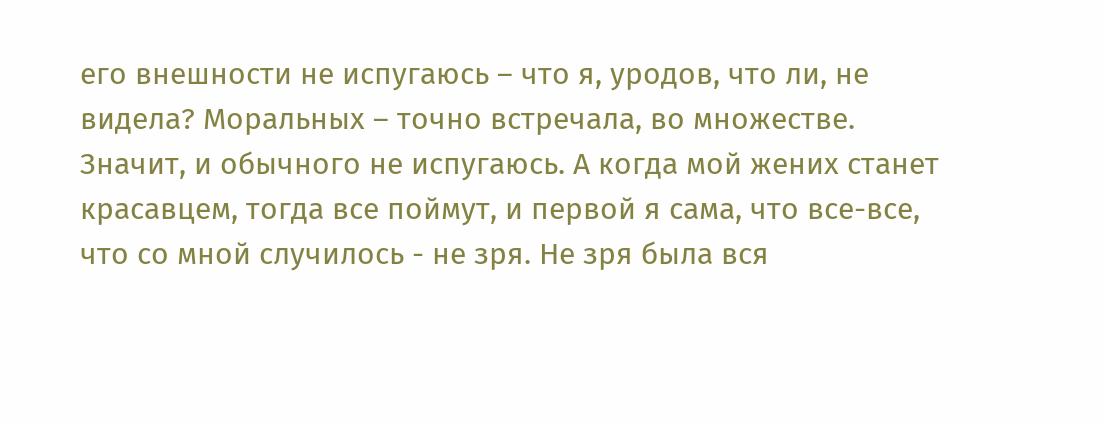его внешности не испугаюсь – что я, уродов, что ли, не видела? Моральных – точно встречала, во множестве. Значит, и обычного не испугаюсь. А когда мой жених станет красавцем, тогда все поймут, и первой я сама, что все-все, что со мной случилось - не зря. Не зря была вся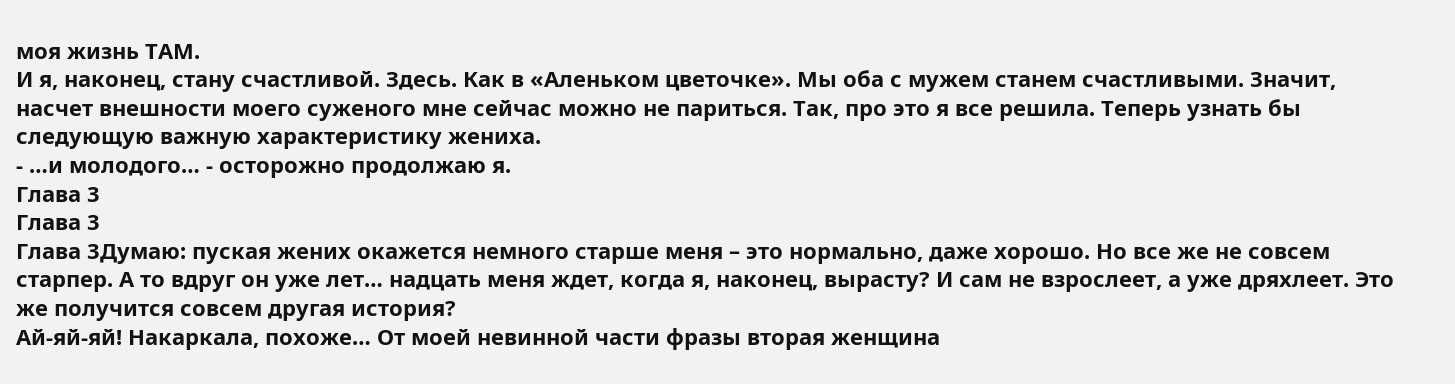моя жизнь ТАМ.
И я, наконец, стану счастливой. Здесь. Как в «Аленьком цветочке». Мы оба с мужем станем счастливыми. Значит, насчет внешности моего суженого мне сейчас можно не париться. Так, про это я все решила. Теперь узнать бы следующую важную характеристику жениха.
- …и молодого… - осторожно продолжаю я.
Глава 3
Глава 3
Глава 3Думаю: пуская жених окажется немного старше меня – это нормально, даже хорошо. Но все же не совсем старпер. А то вдруг он уже лет… надцать меня ждет, когда я, наконец, вырасту? И сам не взрослеет, а уже дряхлеет. Это же получится совсем другая история?
Ай-яй-яй! Накаркала, похоже… От моей невинной части фразы вторая женщина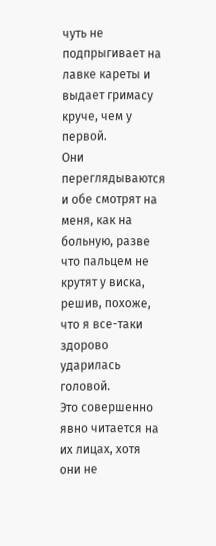чуть не подпрыгивает на лавке кареты и выдает гримасу круче, чем у первой.
Они переглядываются и обе смотрят на меня, как на больную, разве что пальцем не крутят у виска, решив, похоже, что я все-таки здорово ударилась головой.
Это совершенно явно читается на их лицах, хотя они не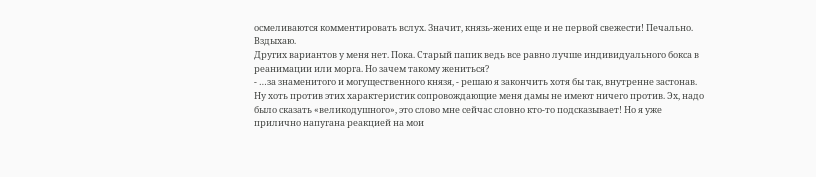осмеливаются комментировать вслух. Значит, князь-жених еще и не первой свежести! Печально. Вздыхаю.
Других вариантов у меня нет. Пока. Старый папик ведь все равно лучше индивидуального бокса в реанимации или морга. Но зачем такому жениться?
- …за знаменитого и могущественного князя, - решаю я закончить хотя бы так, внутренне застонав.
Ну хоть против этих характеристик сопровождающие меня дамы не имеют ничего против. Эх, надо было сказать «великодушного», это слово мне сейчас словно кто-то подсказывает! Но я уже прилично напугана реакцией на мои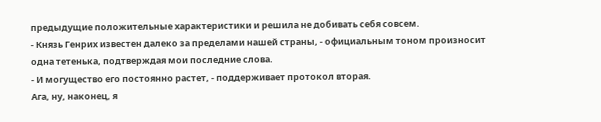предыдущие положительные характеристики и решила не добивать себя совсем.
- Князь Генрих известен далеко за пределами нашей страны, - официальным тоном произносит одна тетенька, подтверждая мои последние слова.
- И могущество его постоянно растет, - поддерживает протокол вторая.
Ага, ну, наконец, я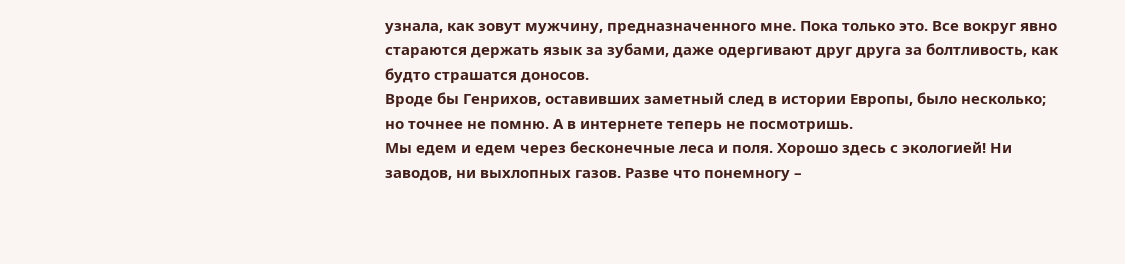узнала, как зовут мужчину, предназначенного мне. Пока только это. Все вокруг явно стараются держать язык за зубами, даже одергивают друг друга за болтливость, как будто страшатся доносов.
Вроде бы Генрихов, оставивших заметный след в истории Европы, было несколько; но точнее не помню. А в интернете теперь не посмотришь.
Мы едем и едем через бесконечные леса и поля. Хорошо здесь с экологией! Ни заводов, ни выхлопных газов. Разве что понемногу –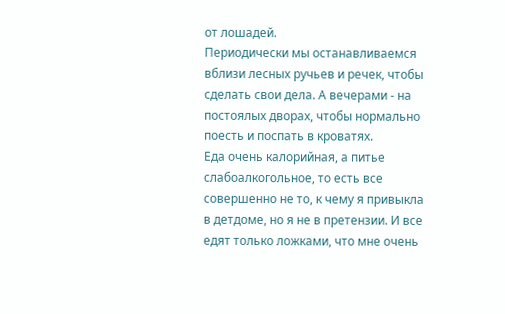от лошадей.
Периодически мы останавливаемся вблизи лесных ручьев и речек, чтобы сделать свои дела. А вечерами - на постоялых дворах, чтобы нормально поесть и поспать в кроватях.
Еда очень калорийная, а питье слабоалкогольное, то есть все совершенно не то, к чему я привыкла в детдоме, но я не в претензии. И все едят только ложками, что мне очень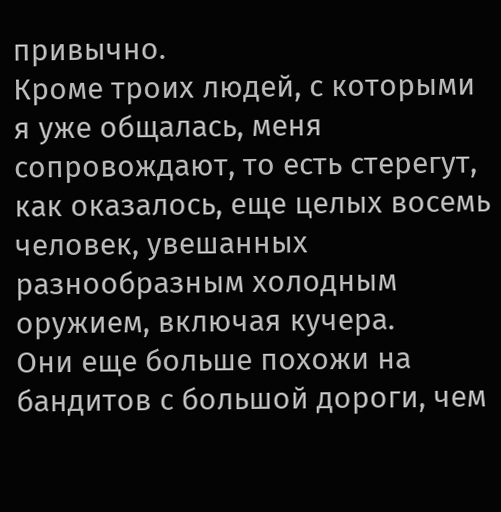привычно.
Кроме троих людей, с которыми я уже общалась, меня сопровождают, то есть стерегут, как оказалось, еще целых восемь человек, увешанных разнообразным холодным оружием, включая кучера.
Они еще больше похожи на бандитов с большой дороги, чем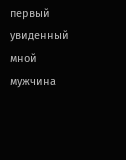первый увиденный мной мужчина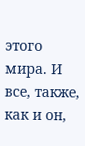этого мира. И все, также, как и он,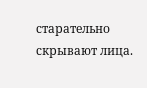старательно скрывают лица.